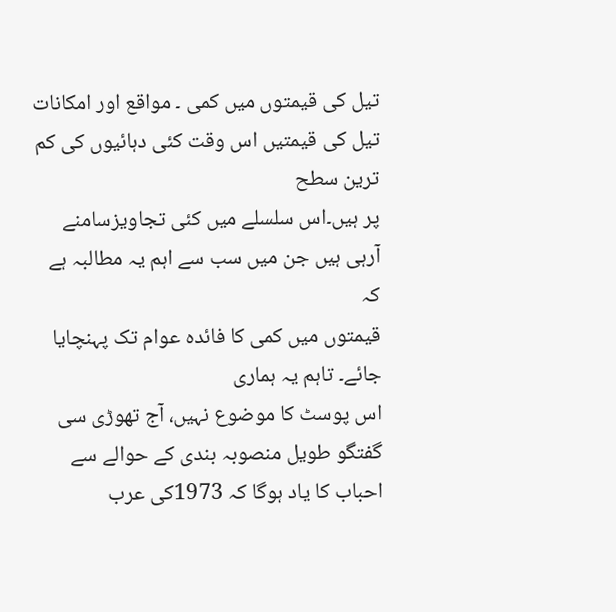تیل کی قیمتوں میں کمی ۔ مواقع اور امکانات
تیل کی قیمتیں اس وقت کئی دہائیوں کی کم ترین سطح
پر ہیں۔اس سلسلے میں کئی تجاویزسامنے آرہی ہیں جن میں سب سے اہم یہ مطالبہ ہے کہ
قیمتوں میں کمی کا فائدہ عوام تک پہنچایا جائے۔ تاہم یہ ہماری
اس پوسٹ کا موضوع نہیں، آج تھوڑی سی گفتگو طویل منصوبہ بندی کے حوالے سے
احباب کا یاد ہوگا کہ 1973کی عرب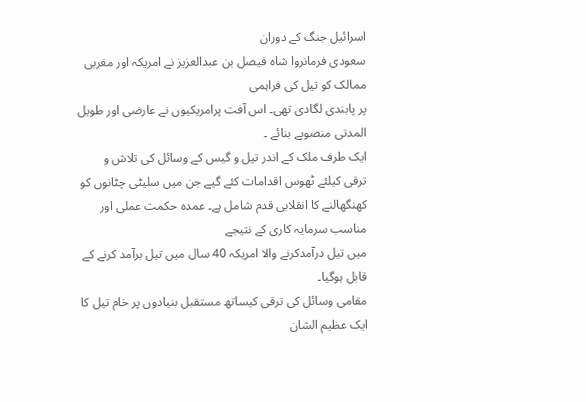اسرائیل جنگ کے دوران
سعودی فرمانروا شاہ فیصل بن عبدالعزیز نے امریکہ اور مغربی ممالک کو تیل کی فراہمی
پر پابندی لگادی تھی۔ اس آفت پرامریکیوں نے عارضی اور طویل المدتی منصوبے بنائے ۔
ایک طرف ملک کے اندر تیل و گیس کے وسائل کی تلاش و
ترقی کیلئے ٹھوس اقدامات کئے گیے جن میں سلیٹی چٹانوں کو
کھنگھالنے کا انقلابی قدم شامل ہے۔ عمدہ حکمت عملی اور مناسب سرمایہ کاری کے نتیجے
میں تیل درآمدکرنے والا امریکہ 40 سال میں تیل برآمد کرنے کے قابل ہوگیا۔
مقامی وسائل کی ترقی کیساتھ مستقبل بنیادوں پر خام تیل کا ایک عظیم الشان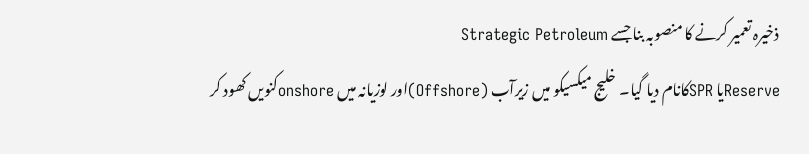ذخیرہ تعمیر کرنے کا منصوبہ بنا جسے Strategic Petroleum
Reserveیا SPRکانام دیا گیا۔ خلیج میکسیکو میں زیرآب (Offshore)اور لوزیانہ میں onshoreکنویں کھود کر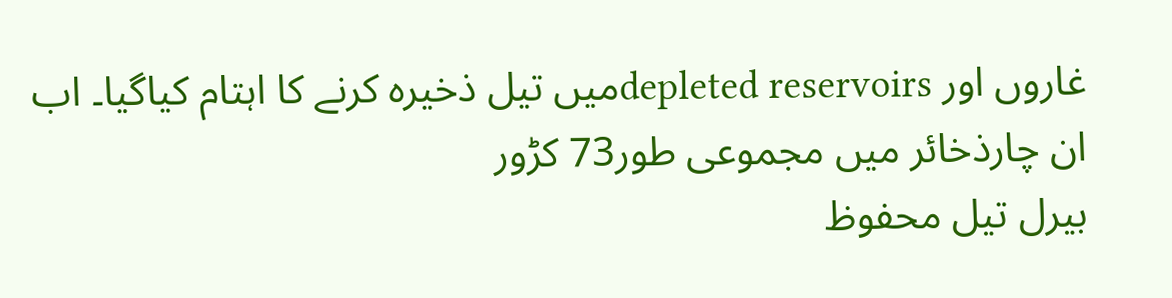غاروں اور depleted reservoirsمیں تیل ذخیرہ کرنے کا اہتام کیاگیا۔ اب ان چارذخائر میں مجموعی طور73 کڑور
بیرل تیل محفوظ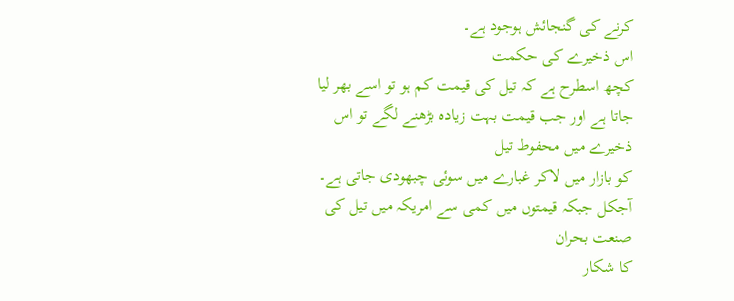کرنے کی گنجائش ہوجود ہے۔
اس ذخیرے کی حکمت
کچھ اسطرح ہے کہ تیل کی قیمت کم ہو تو اسے بھر لیا جاتا ہے اور جب قیمت بہت زیادہ بڑھنے لگے تو اس ذخیرے میں محفوط تیل
کو بازار میں لاکر غبارے میں سوئی چبھودی جاتی ہے۔
آجکل جبکہ قیمتوں میں کمی سے امریکہ میں تیل کی صنعت بحران
کا شکار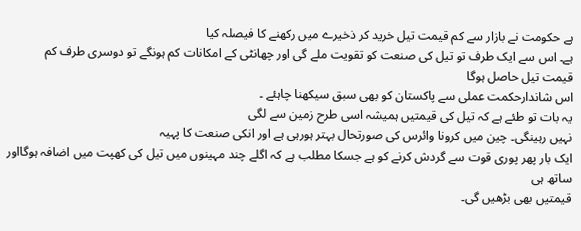ہے حکومت نے بازار سے کم قیمت تیل خرید کر ذخیرے میں رکھنے کا فیصلہ کیا
ہے۔ اس سے ایک طرف تو تیل کی صنعت کو تقویت ملے گی اور چھانٹی کے امکانات کم ہونگے تو دوسری طرف کم
قیمت تیل حاصل ہوگا
اس شاندارحکمت عملی سے پاکستان کو بھی سبق سیکھنا چاہئے ۔
یہ بات تو طئے ہے کہ تیل کی قیمتیں ہمیشہ اسی طرح زمین سے لگی
نہیں رہینگی۔ چین میں کرونا وائرس کی صورتحال بہتر ہورہی ہے اور انکی صنعت کا پہیہ
ایک بار پھر پوری قوت سے گردش کرنے کو ہے جسکا مطلب ہے کہ اگلے چند مہینوں میں تیل کی کھپت میں اضافہ ہوگااور ساتھ ہی
قیمتیں بھی بڑھیں گی۔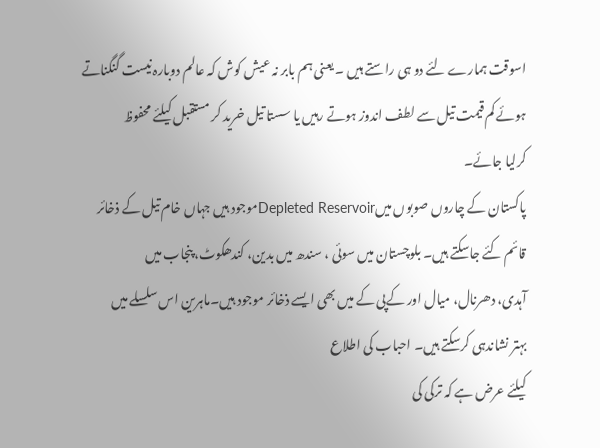اسوقت ہمارے لئے دو ہی راستے ہیں ۔ یعنی ہم بابر نہ عیش کوش کہ عالم دوبارہ نیست گنگناتے
ہوئے کم قیمت تیل سے لطف اندوز ہوتے رہیں یا سستا تیل خرید کر مستقبل کیلئے محفوظ
کرلیا جائے۔
پاکستان کے چاروں صوبوں میںDepleted Reservoirموجود ہیں جہاں خام تیل کے ذخائر
قائم کئے جاسکتے ہیں۔ بلوچستان میں سوئی ، سندھ میں بدین، کندھکوٹ، پنجاب میں
آہدی، دھرنال، میال اور کےپی کے میں بھی ایسے ذخائر موجود ہیں۔ماہرین اس سلسلے میں
بہتر نشاندہی کرسکتے ہیں۔ احباب کی اطلاع
کیلئے عرض ہے کہ ترکی کی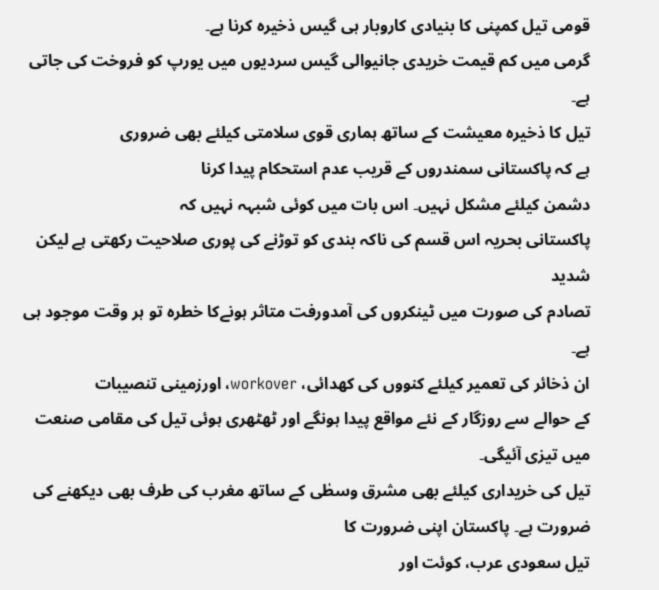قومی تیل کمپنی کا بنیادی کاروبار ہی گیس ذخیرہ کرنا ہے۔
گرمی میں کم قیمت خریدی جانیوالی گیس سردیوں میں یورپ کو فروخت کی جاتی ہے۔
تیل کا ذخیرہ معیشت کے ساتھ ہماری قوی سلامتی کیلئے بھی ضروری
ہے کہ پاکستانی سمندروں کے قریب عدم استحکام پیدا کرنا
دشمن کیلئے مشکل نہیں۔ اس بات میں کوئی شبہہ نہیں کہ
پاکستانی بحریہ اس قسم کی ناکہ بندی کو توڑنے کی پوری صلاحیت رکھتی ہے لیکن شدید
تصادم کی صورت میں ٹینکروں کی آمدورفت متاثر ہونےکا خطرہ تو ہر وقت موجود ہی ہے۔
ان ذخائر کی تعمیر کیلئے کنووں کی کھدائی، workover، اورزمینی تنصیبات
کے حوالے سے روزگار کے نئے مواقع پیدا ہونگے اور ٹھٹھری ہوئی تیل کی مقامی صنعت
میں تیزی آئیگی۔
تیل کی خریداری کیلئے بھی مشرق وسطٰی کے ساتھ مغرب کی طرف بھی دیکھنے کی ضرورت ہے۔ پاکستان اپنی ضرورت کا
تیل سعودی عرب، کوئت اور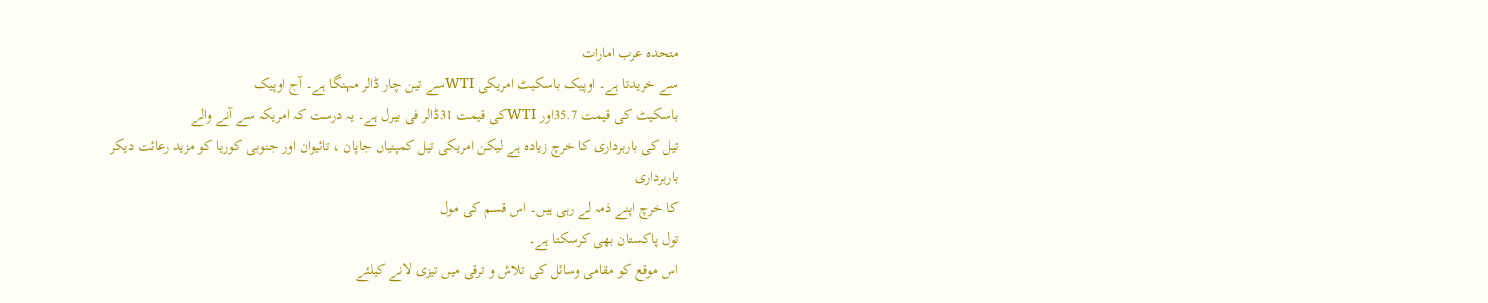متحدہ عرب امارات
سے خریدتا ہے۔ اوپیک باسکیٹ امریکی WTIسے تین چار ڈالر مہنگا ہے۔ آج اوپیک
باسکیٹ کی قیمت 35.7اور WTIکی قیمت 31ڈالر فی بیرل ہے۔ یہ درست کہ امریکہ سے آنے والے
تیل کی باربرداری کا خرچ زیادہ ہے لیکن امریکی تیل کمپنیاں جاپان ، تائیوان اور جنوبی کوریا کو مزید رعائت دیکر باربرداری
کا خرچ اپنے ذمہ لے رہی ہیں۔ اس قسم کی مول
تول پاکستان بھی کرسکتا ہے۔
اس موقع کو مقامی وسائل کی تلاش و ترقی میں تیزی لانے کیلئے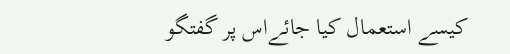کیسے استعمال کیا جائےاس پر گفتگو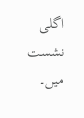اگلی نشست میں۔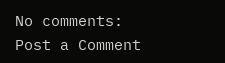No comments:
Post a Comment